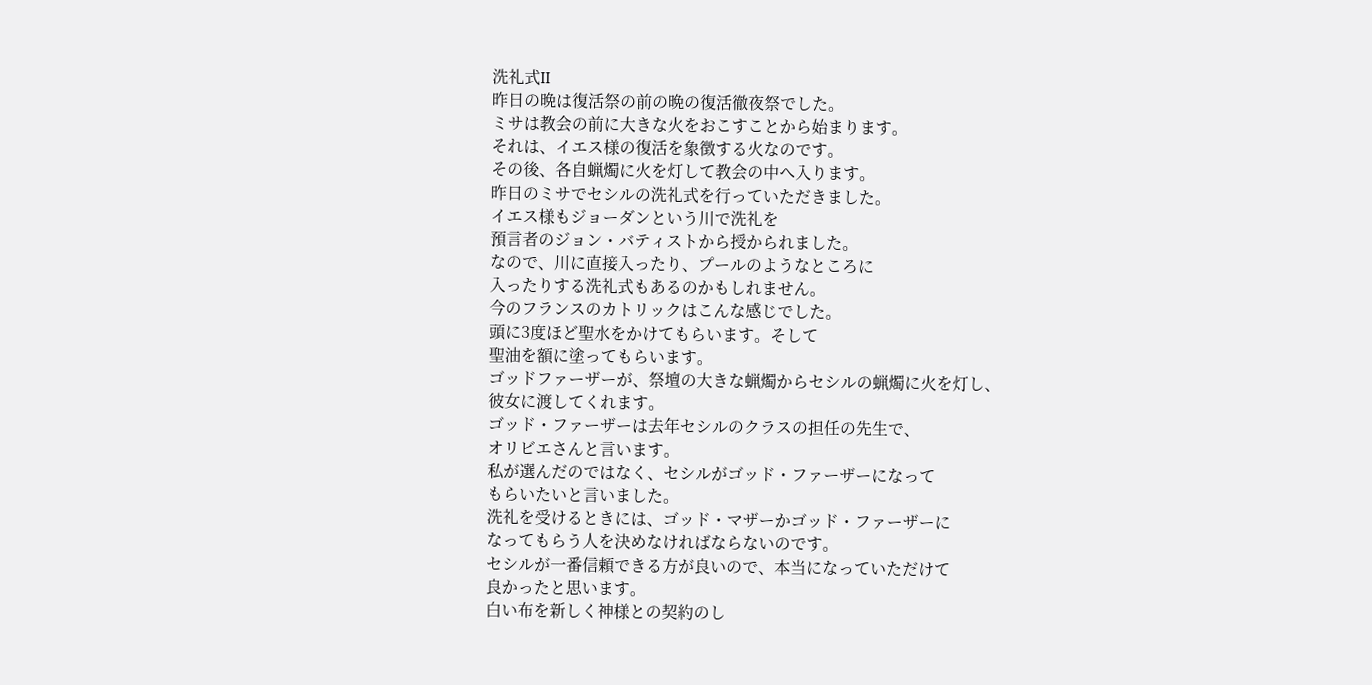洗礼式II
昨日の晩は復活祭の前の晩の復活徹夜祭でした。
ミサは教会の前に大きな火をおこすことから始まります。
それは、イエス様の復活を象徴する火なのです。
その後、各自蝋燭に火を灯して教会の中へ入ります。
昨日のミサでセシルの洗礼式を行っていただきました。
イエス様もジョーダンという川で洗礼を
預言者のジョン・バティストから授かられました。
なので、川に直接入ったり、プールのようなところに
入ったりする洗礼式もあるのかもしれません。
今のフランスのカトリックはこんな感じでした。
頭に3度ほど聖水をかけてもらいます。そして
聖油を額に塗ってもらいます。
ゴッドファーザーが、祭壇の大きな蝋燭からセシルの蝋燭に火を灯し、
彼女に渡してくれます。
ゴッド・ファーザーは去年セシルのクラスの担任の先生で、
オリビエさんと言います。
私が選んだのではなく、セシルがゴッド・ファーザーになって
もらいたいと言いました。
洗礼を受けるときには、ゴッド・マザーかゴッド・ファーザーに
なってもらう人を決めなければならないのです。
セシルが一番信頼できる方が良いので、本当になっていただけて
良かったと思います。
白い布を新しく神様との契約のし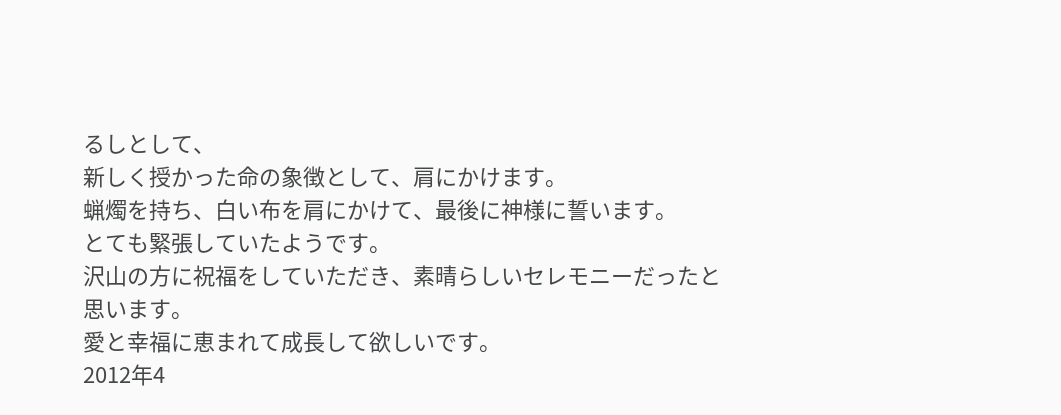るしとして、
新しく授かった命の象徴として、肩にかけます。
蝋燭を持ち、白い布を肩にかけて、最後に神様に誓います。
とても緊張していたようです。
沢山の方に祝福をしていただき、素晴らしいセレモニーだったと
思います。
愛と幸福に恵まれて成長して欲しいです。
2012年4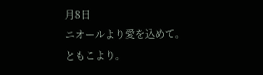月8日
ニオールより愛を込めて。
ともこより。